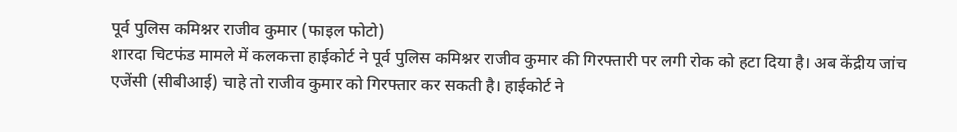पूर्व पुलिस कमिश्नर राजीव कुमार (फाइल फोटो)
शारदा चिटफंड मामले में कलकत्ता हाईकोर्ट ने पूर्व पुलिस कमिश्नर राजीव कुमार की गिरफ्तारी पर लगी रोक को हटा दिया है। अब केंद्रीय जांच एजेंसी (सीबीआई) चाहे तो राजीव कुमार को गिरफ्तार कर सकती है। हाईकोर्ट ने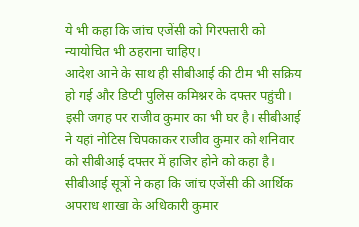ये भी कहा कि जांच एजेंसी को गिरफ्तारी को न्यायोचित भी ठहराना चाहिए।
आदेश आने के साथ ही सीबीआई की टीम भी सक्रिय हो गई और डिप्टी पुलिस कमिश्नर के दफ्तर पहुंची। इसी जगह पर राजीव कुमार का भी घर है। सीबीआई ने यहां नोटिस चिपकाकर राजीव कुमार को शनिवार को सीबीआई दफ्तर में हाजिर होने को कहा है।
सीबीआई सूत्रों ने कहा कि जांच एजेंसी की आर्थिक अपराध शाखा के अधिकारी कुमार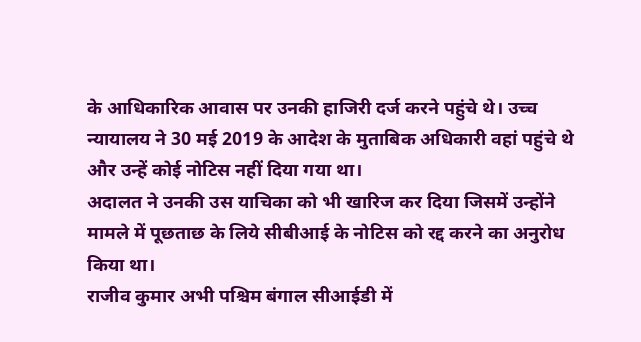के आधिकारिक आवास पर उनकी हाजिरी दर्ज करने पहुंचे थे। उच्च न्यायालय ने 30 मई 2019 के आदेश के मुताबिक अधिकारी वहां पहुंचे थे और उन्हें कोई नोटिस नहीं दिया गया था।
अदालत ने उनकी उस याचिका को भी खारिज कर दिया जिसमें उन्होंने मामले में पूछताछ के लिये सीबीआई के नोटिस को रद्द करने का अनुरोध किया था।
राजीव कुमार अभी पश्चिम बंगाल सीआईडी में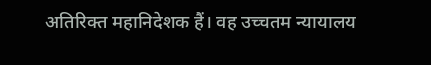अतिरिक्त महानिदेशक हैं। वह उच्चतम न्यायालय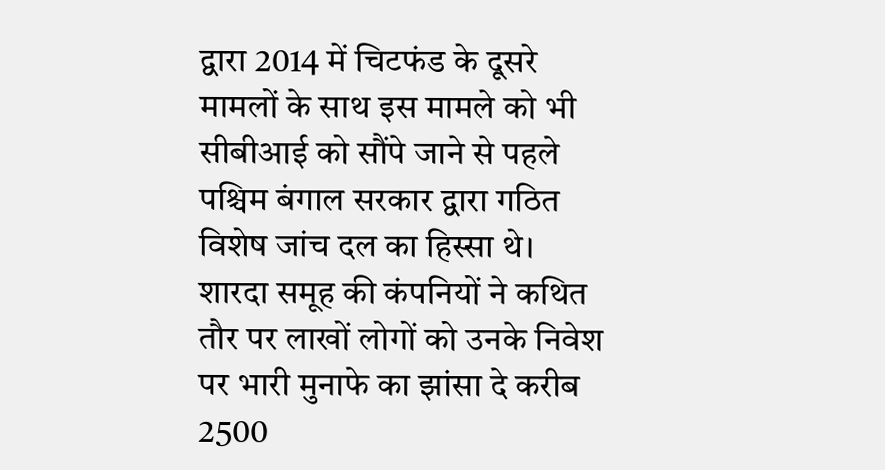द्वारा 2014 में चिटफंड के दूसरे मामलों के साथ इस मामले को भी सीबीआई को सौंपे जाने से पहले पश्चिम बंगाल सरकार द्वारा गठित विशेष जांच दल का हिस्सा थे।
शारदा समूह की कंपनियों ने कथित तौर पर लाखों लोगों को उनके निवेश पर भारी मुनाफे का झांसा दे करीब 2500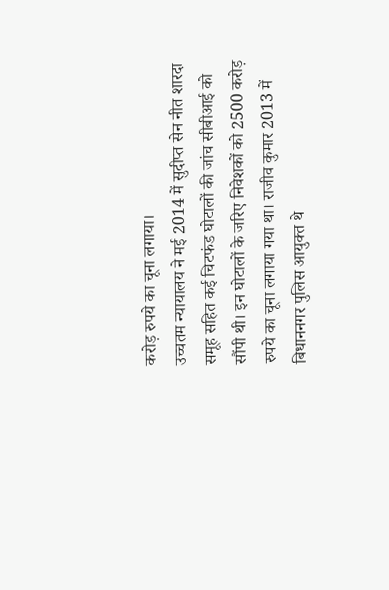करोड़ रुपये का चूना लगाया।
उच्चतम न्यायालय ने मई 2014 में सुदीप्त सेन नीत शारदा समूह सहित कई चिटफंड घोटालों की जांच सीबीआई को सौंपी थी। इन घोटालों के जरिए निवेशकों को 2500 करोड़ रुपये का चूना लगाया गया था। राजीव कुमार 2013 में बिधाननगर पुलिस आयुक्त थे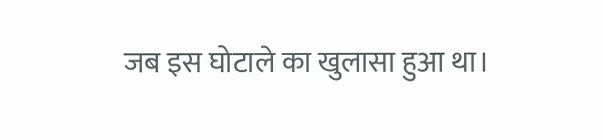जब इस घोटाले का खुलासा हुआ था।